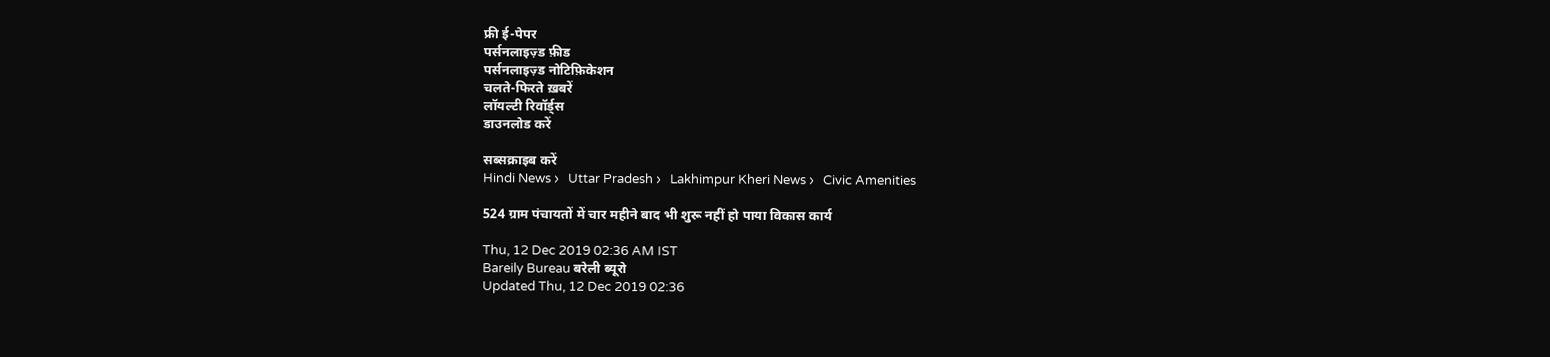फ्री ई-पेपर
पर्सनलाइज़्ड फ़ीड
पर्सनलाइज़्ड नोटिफ़िकेशन
चलते-फिरते ख़बरें
लॉयल्टी रिवॉर्ड्स
डाउनलोड करें

सब्सक्राइब करें
Hindi News ›   Uttar Pradesh ›   Lakhimpur Kheri News ›   Civic Amenities

524 ग्राम पंचायतों में चार महीने बाद भी शुरू नहीं हो पाया विकास कार्य

Thu, 12 Dec 2019 02:36 AM IST
Bareily Bureau बरेली ब्यूरो
Updated Thu, 12 Dec 2019 02:36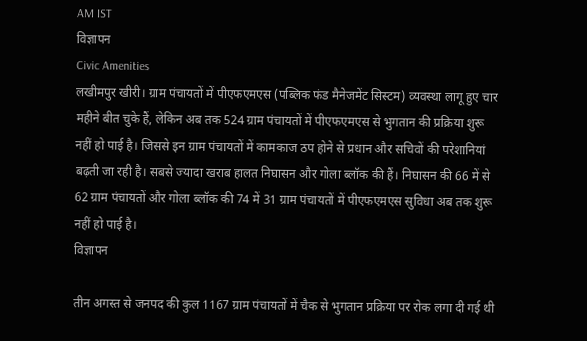AM IST
विज्ञापन
Civic Amenities
लखीमपुर खीरी। ग्राम पंचायतों में पीएफएमएस (पब्लिक फंड मैनेजमेंट सिस्टम) व्यवस्था लागू हुए चार महीने बीत चुके हैं, लेकिन अब तक 524 ग्राम पंचायतों में पीएफएमएस से भुगतान की प्रक्रिया शुरू नहीं हो पाई है। जिससे इन ग्राम पंचायतों में कामकाज ठप होने से प्रधान और सचिवों की परेशानियां बढ़ती जा रही है। सबसे ज्यादा खराब हालत निघासन और गोला ब्लॉक की हैं। निघासन की 66 में से 62 ग्राम पंचायतों और गोला ब्लॉक की 74 में 31 ग्राम पंचायतों में पीएफएमएस सुविधा अब तक शुरू नहीं हो पाई है।
विज्ञापन

तीन अगस्त से जनपद की कुल 1167 ग्राम पंचायतों में चैक से भुगतान प्रक्रिया पर रोक लगा दी गई थी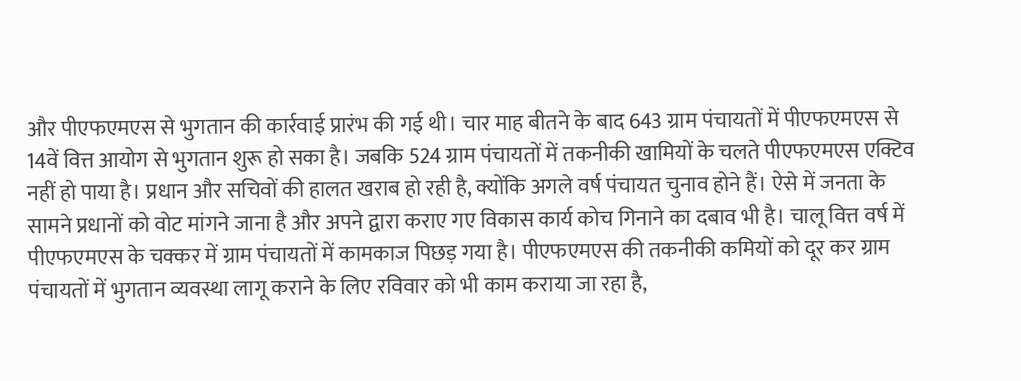और पीएफएमएस से भुगतान की कार्रवाई प्रारंभ की गई थी। चार माह बीतने के बाद 643 ग्राम पंचायतों में पीएफएमएस से 14वें वित्त आयोग से भुगतान शुरू हो सका है। जबकि 524 ग्राम पंचायतों में तकनीकी खामियों के चलते पीएफएमएस एक्टिव नहीं हो पाया है। प्रधान और सचिवों की हालत खराब हो रही है, क्योंकि अगले वर्ष पंचायत चुनाव होने हैं। ऐसे में जनता के सामने प्रधानों को वोट मांगने जाना है और अपने द्वारा कराए गए विकास कार्य कोच गिनाने का दबाव भी है। चालू वित्त वर्ष में पीएफएमएस के चक्कर में ग्राम पंचायतों में कामकाज पिछड़ गया है। पीएफएमएस की तकनीकी कमियों को दूर कर ग्राम पंचायतों में भुगतान व्यवस्था लागू कराने के लिए रविवार को भी काम कराया जा रहा है,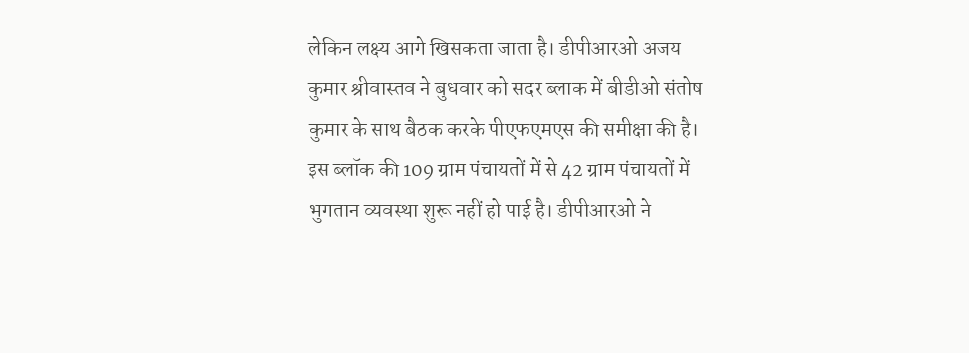लेकिन लक्ष्य आगे खिसकता जाता है। डीपीआरओ अजय कुमार श्रीवास्तव ने बुधवार को सदर ब्लाक में बीडीओ संतोष कुमार के साथ बैठक करके पीएफएमएस की समीक्षा की है। इस ब्लॉक की 109 ग्राम पंचायतों में से 42 ग्राम पंचायतों में भुगतान व्यवस्था शुरू नहीं हो पाई है। डीपीआरओ ने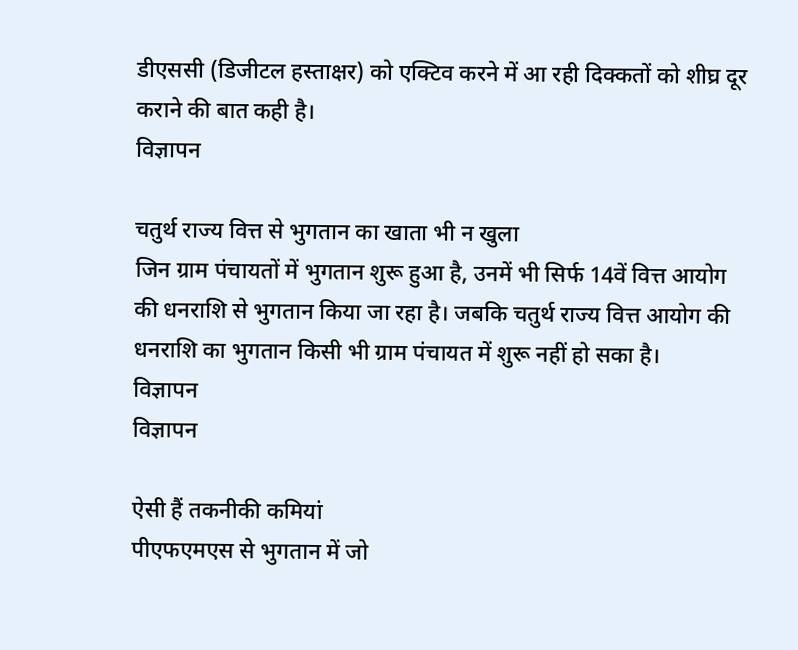डीएससी (डिजीटल हस्ताक्षर) को एक्टिव करने में आ रही दिक्कतों को शीघ्र दूर कराने की बात कही है।
विज्ञापन

चतुर्थ राज्य वित्त से भुगतान का खाता भी न खुला
जिन ग्राम पंचायतों में भुगतान शुरू हुआ है, उनमें भी सिर्फ 14वें वित्त आयोग की धनराशि से भुगतान किया जा रहा है। जबकि चतुर्थ राज्य वित्त आयोग की धनराशि का भुगतान किसी भी ग्राम पंचायत में शुरू नहीं हो सका है।
विज्ञापन
विज्ञापन

ऐसी हैं तकनीकी कमियां
पीएफएमएस से भुगतान में जो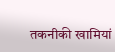तकनीकी खामियां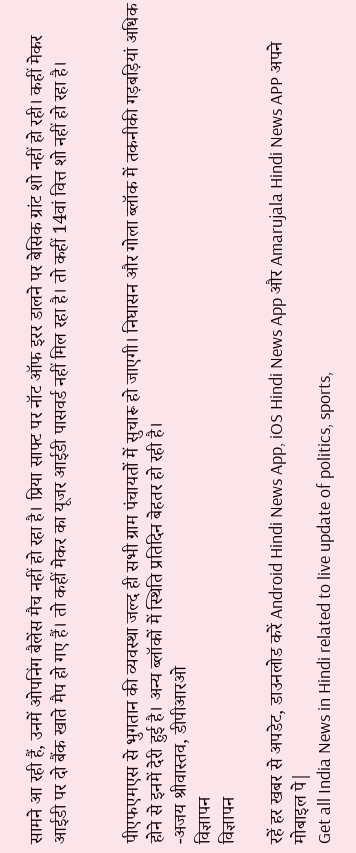सामने आ रही हैं, उनमें ओपनिंग बैलेंस मैच नहीं हो रहा है। प्रिया साफ्ट पर नॉट ऑफ इरर डालने पर बेसिक ग्रांट शो नहीं हो रही। कहीं मेकर आईडी पर दो बैंक खाते मैप हो गए हैं। तो कहीं मेकर का यूजर आईडी पासवर्ड नहीं मिल रहा है। तो कहीं 14वां वित्त शो नहीं हो रहा है।


पीएफएमएस से भुगतान की व्यवस्था जल्द ही सभी ग्राम पंचायतों में सुचारू हो जाएगी। निघासन और गोला ब्लॉक में तकनीकी गड़बड़ियां अधिक होने से इनमें देरी हुई है। अन्य ब्लॉकों में स्थिति प्रतिदिन बेहतर हो रही है।
-अजय श्रीवास्तव, डीपीआरओ
विज्ञापन
विज्ञापन

रहें हर खबर से अपडेट, डाउनलोड करें Android Hindi News App, iOS Hindi News App और Amarujala Hindi News APP अपने मोबाइल पे|
Get all India News in Hindi related to live update of politics, sports,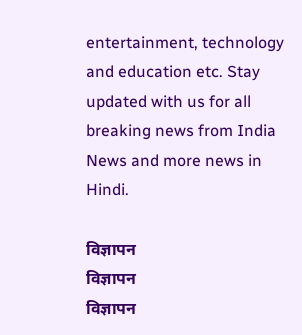entertainment, technology and education etc. Stay updated with us for all breaking news from India News and more news in Hindi.

विज्ञापन
विज्ञापन
विज्ञापन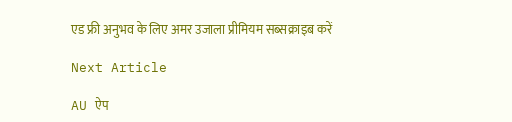एड फ्री अनुभव के लिए अमर उजाला प्रीमियम सब्सक्राइब करें

Next Article

AU ऐप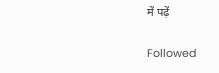में पढ़ें

Followed